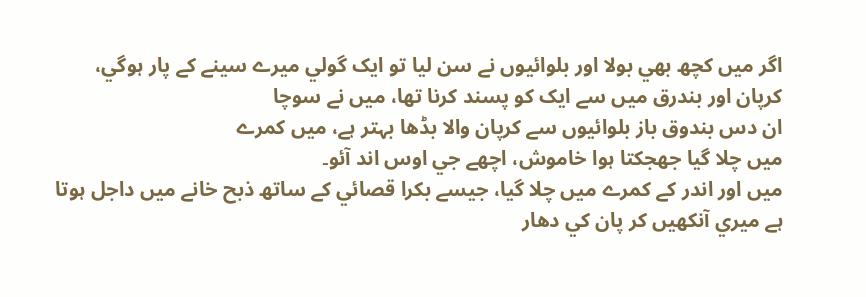اگر ميں کچھ بھي بولا اور بلوائيوں نے سن ليا تو ايک گولي ميرے سينے کے پار ہوگي،
کرپان اور بندرق ميں سے ايک کو پسند کرنا تھا، ميں نے سوچا
ان دس بندوق باز بلوائيوں سے کرپان والا بڈھا بہتر ہے، ميں کمرے
ميں چلا گيا جھجکتا ہوا خاموش، اچھے جي اوس اند آئو۔
ميں اور اندر کے کمرے ميں چلا گيا، جيسے بکرا قصائي کے ساتھ ذبح خانے ميں داجل ہوتا
ہے ميري آنکھيں کر پان کي دھار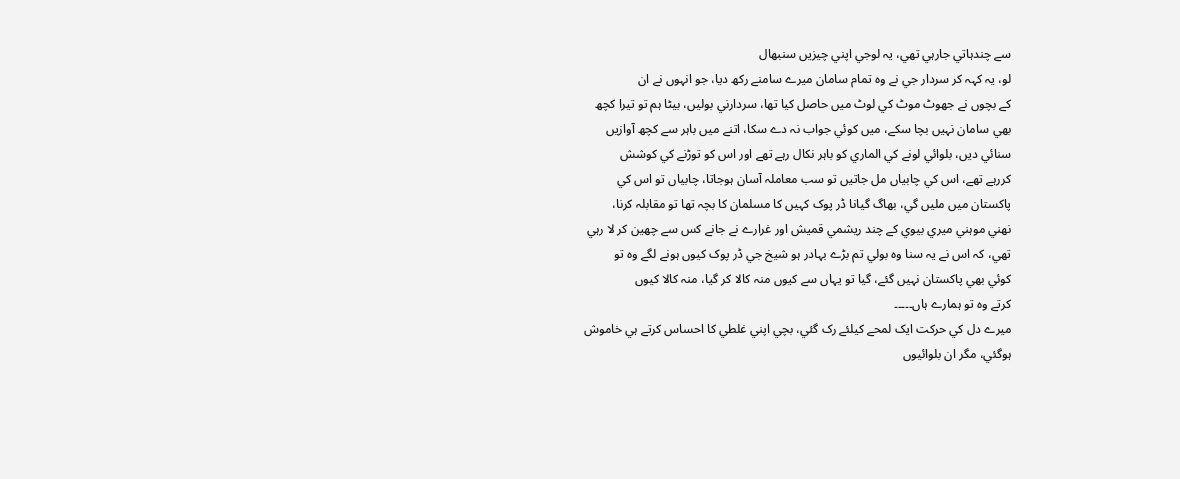سے چندہاتي جارہي تھي، يہ لوجي اپني چيزيں سنبھال
لو، يہ کہہ کر سردار جي نے وہ تمام سامان ميرے سامنے رکھ ديا، جو انہوں نے ان
کے بچوں نے جھوٹ موٹ کي لوٹ ميں حاصل کيا تھا، سردارني بوليں، بيٹا ہم تو تيرا کچھ
بھي سامان نہيں بچا سکے، ميں کوئي جواب نہ دے سکا، اتنے ميں باہر سے کچھ آوازيں
سنائي ديں، بلوائي لونے کي الماري کو باہر نکال رہے تھے اور اس کو توڑنے کي کوشش
کررہے تھے، اس کي چابياں مل جاتيں تو سب معاملہ آسان ہوجاتا، چابياں تو اس کي
پاکستان ميں مليں گي، بھاگ گيانا ڈر پوک کہيں کا مسلمان کا بچہ تھا تو مقابلہ کرنا،
نھني موہني ميري بيوي کے چند ريشمي قميش اور غرارے نے جانے کس سے چھين کر لا رہي
تھي، کہ اس نے يہ سنا وہ بولي تم بڑے بہادر ہو شيخ جي ڈر پوک کيوں ہونے لگے وہ تو
کوئي بھي پاکستان نہيں گئے، گيا تو يہاں سے کيوں منہ کالا کر گيا، منہ کالا کيوں
کرتے وہ تو ہمارے ہاں۔۔۔۔۔
ميرے دل کي حرکت ايک لمحے کيلئے رک گئي، بچي اپني غلطي کا احساس کرتے ہي خاموش
ہوگئي، مگر ان بلوائيوں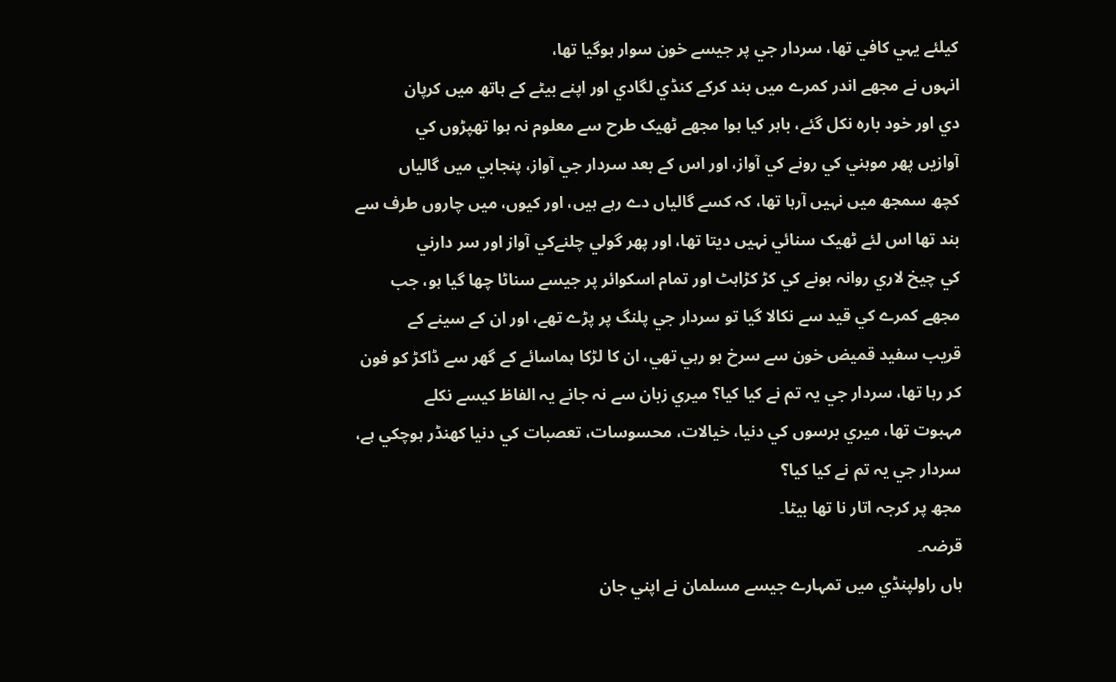کيلئے يہي کافي تھا، سردار جي پر جيسے خون سوار ہوگيا تھا،
انہوں نے مجھے اندر کمرے ميں بند کرکے کنڈي لگادي اور اپنے بيٹے کے ہاتھ ميں کرپان
دي اور خود بارہ نکل گئے، باہر کيا ہوا مجھے ٹھيک طرح سے معلوم نہ ہوا تھپڑوں کي
آوازيں پھر موہني کي رونے کي آواز، اور اس کے بعد سردار جي آواز، پنجابي ميں گالياں
کچھ سمجھ ميں نہيں آرہا تھا، کہ کسے گالياں دے رہے ہيں، اور کيوں، ميں چاروں طرف سے
بند تھا اس لئے ٹھيک سنائي نہيں ديتا تھا، اور پھر گولي چلنےکي آواز اور سر دارني
کي چيخ لاري روانہ ہونے کي کڑ کڑاہٹ اور تمام اسکوائر پر جيسے سناٹا چھا گيا ہو، جب
مجھے کمرے کي قيد سے نکالا گيا تو سردار جي پلنگ پر پڑے تھے، اور ان کے سينے کے
قريب سفيد قميض خون سے سرخ ہو رہي تھي، ان کا لڑکا ہماسائے کے گھر سے ڈاکڑ کو فون
کر رہا تھا، سردار جي يہ تم نے کيا کيا؟ ميري زبان سے نہ جانے يہ الفاظ کيسے نکلے
مہبوت تھا، ميري برسوں کي دنيا، خيالات، محسوسات، تعصبات کي دنيا کھنڈر ہوچکي ہے،
سردار جي يہ تم نے کيا کيا؟
مجھ پر کرجہ اتار نا تھا بيٹا۔
قرضہ۔
ہاں راولپنڈي ميں تمہارے جيسے مسلمان نے اپني جان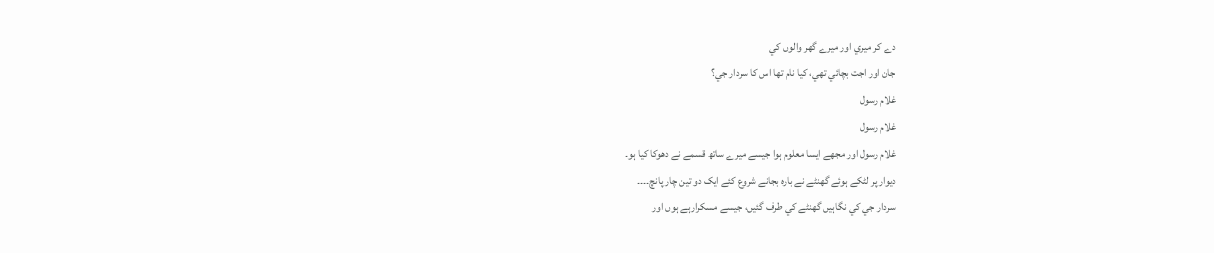دے کر ميري اور ميرے گھر والوں کي
جان اور اجت بچائي تھي، کيا نام تھا اس کا سردار جي؟
غلام رسول
غلام رسول
غلام رسول اور مجھے ايسا معلوم ہوا جيسے ميرے ساتھ قسمے نے دھوکا کيا ہو۔
ديوار پر لٹکے ہوئے گھنٹے نے بارہ بجانے شروع کئے ايک دو تين چار پانچ۔۔۔۔
سردار جي کي نگاہيں گھنٹے کي طرف گئيں، جيسے مسکرارہے ہوں اور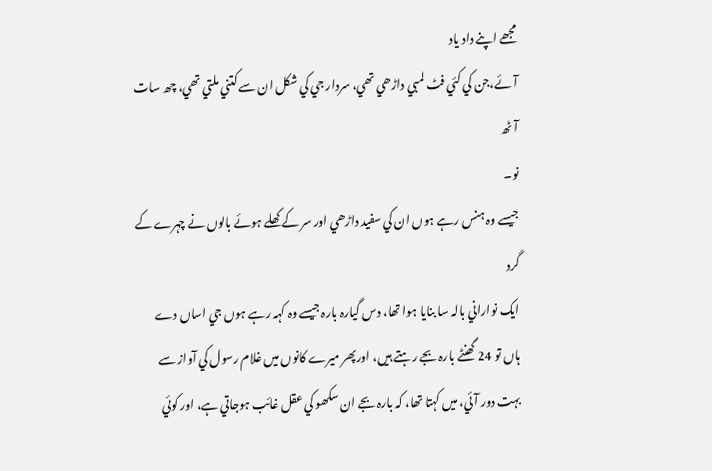مجھے اپنے داد ياد
آئے،جن کي کئي فٹ لمبي داڑھي تھي، سردار جي کي شکل ان سے کتني ملتي تھي، چھ سات آٹھ
نو۔
جيسے وہ ہنس رہے ہوں ان کي سفيد داڑھي اور سر کے کھلے ہوئے بالوں نے چہرے کے گرد
ايک نواراني بالہ سا بنايا ہوا تھا، دس گيارہ بارہ جيسے وہ کہہ رہے ہوں جي اساں دے
ہاں تو 24 گھنٹے بارہ بجے رہتے ہيں، اورپھر ميرے کانوں ميں غلام رسول کي آواز سے
بہت دور آئي، ميں کہتا تھا، کہ بارہ بجے ان سکھو کي عقل غائب ہوجاتي ہے، اور کوئي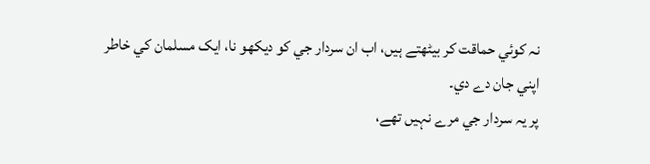نہ کوئي حماقت کر بيٹھتے ہيں، اب ان سردار جي کو ديکھو نا، ايک مسلمان کي خاطر
اپني جان دے دي۔
پر يہ سردار جي مرے نہيں تھے،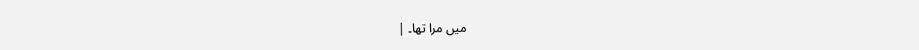ميں مرا تھا۔ |